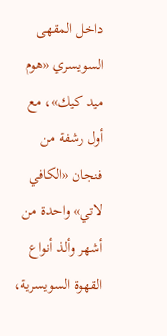داخل المقهى السويسري «هوم ميد كيك»، مع أول رشفة من فنجان «الكافي لاتي» واحدة من أشهر وألذ أنواع القهوة السويسرية،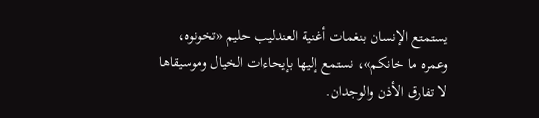يستمتع الإنسان بنغمات أغنية العندليب حليم «تخونوه، وعمره ما خانكم»، نستمع إليها بإيحاءات الخيال وموسيقاها لا تفارق الأذن والوجدان.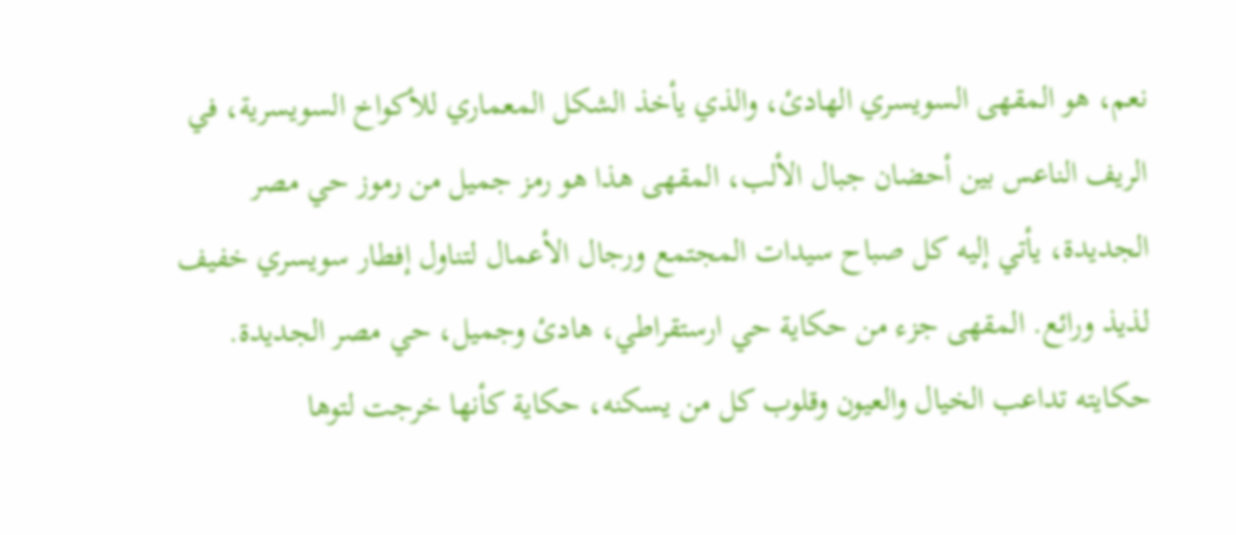نعم، هو المقهى السويسري الهادئ، والذي يأخذ الشكل المعماري للأكواخ السويسرية، في الريف الناعس بين أحضان جبال الألب، المقهى هذا هو رمز جميل من رموز حي مصر الجديدة، يأتي إليه كل صباح سيدات المجتمع ورجال الأعمال لتناول إفطار سويسري خفيف لذيذ ورائع. المقهى جزء من حكاية حي ارستقراطي، هادئ وجميل، حي مصر الجديدة. حكايته تداعب الخيال والعيون وقلوب كل من يسكنه، حكاية كأنها خرجت لتوها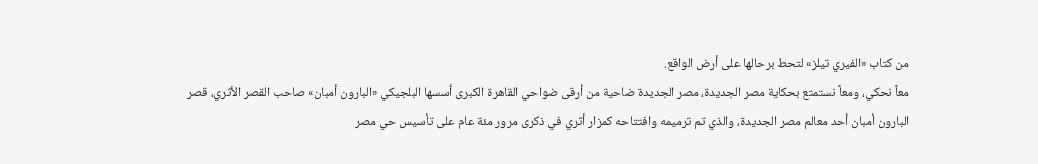من كتاب «الفيري تيلز» لتحط برحالها على أرض الواقع.
معاً نحكي، ومعاً نستمتع بحكاية مصر الجديدة، مصر الجديدة ضاحية من أرقى ضواحي القاهرة الكبرى أسسها البلجيكي «البارون أمبان» صاحب القصر الأثري، قصر البارون أمبان أحد معالم مصر الجديدة، والذي تم ترميمه وافتتاحه كمزار أثري في ذكرى مرور مئة عام على تأسيس حي مصر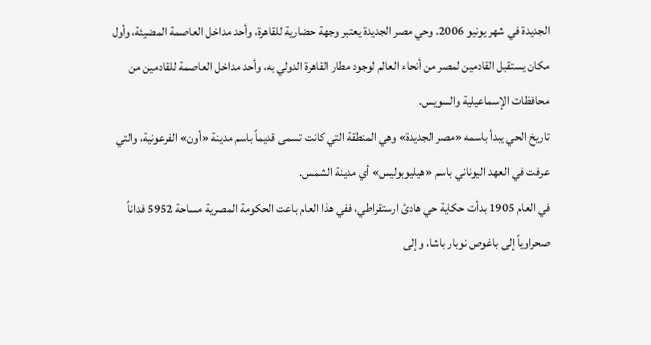الجديدة في شهر يونيو 2006. وحي مصر الجديدة يعتبر وجهة حضارية للقاهرة، وأحد مداخل العاصمة المضيئة، وأول مكان يستقبل القادمين لمصر من أنحاء العالم لوجود مطار القاهرة الدولي به، وأحد مداخل العاصمة للقادمين من محافظات الإسماعيلية والسويس.
تاريخ الحي يبدأ باسمه «مصر الجديدة» وهي المنطقة التي كانت تسمى قديماً باسم مدينة «أون» الفرعونية، والتي عرفت في العهد اليوناني باسم «هيليوبوليس» أي مدينة الشمس.
في العام 1905 بدأت حكاية حي هادئ ارستقراطي، ففي هذا العام باعت الحكومة المصرية مساحة 5952 فداناً صحراوياً إلى باغوص نوبار باشا، وإلى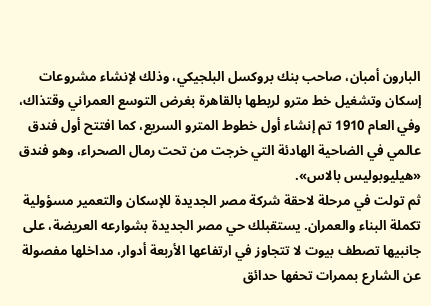البارون أمبان، صاحب بنك بروكسل البلجيكي، وذلك لإنشاء مشروعات إسكان وتشغيل خط مترو لربطها بالقاهرة بغرض التوسع العمراني وقتذاك، وفي العام 1910 تم إنشاء أول خطوط المترو السريع، كما افتتح أول فندق عالمي في الضاحية الهادئة التي خرجت من تحت رمال الصحراء، وهو فندق «هيليوبوليس بالاس».
ثم تولت في مرحلة لاحقة شركة مصر الجديدة للإسكان والتعمير مسؤولية تكملة البناء والعمران. يستقبلك حي مصر الجديدة بشوارعه العريضة، على جانبيها تصطف بيوت لا تتجاوز في ارتفاعها الأربعة أدوار، مداخلها مفصولة عن الشارع بممرات تحفها حدائق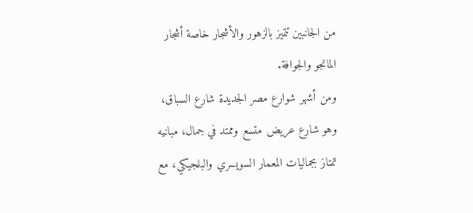من الجانبين تتميز بالزهور والأشجار خاصة أشجار المانجو والجوافة.
ومن أشهر شوارع مصر الجديدة شارع السباق، وهو شارع عريض متسع وممتد في جمال، مبانيه تمتاز بجماليات المعمار السويسري والبلجيكي، مع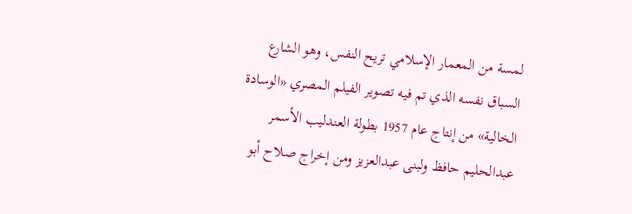لمسة من المعمار الإسلامي تريح النفس، وهو الشارع السباق نفسه الذي تم فيه تصوير الفيلم المصري «الوسادة الخالية» من إنتاج عام 1957 بطولة العندليب الأسمر عبدالحليم حافظ ولبنى عبدالعزيز ومن إخراج صلاح أبو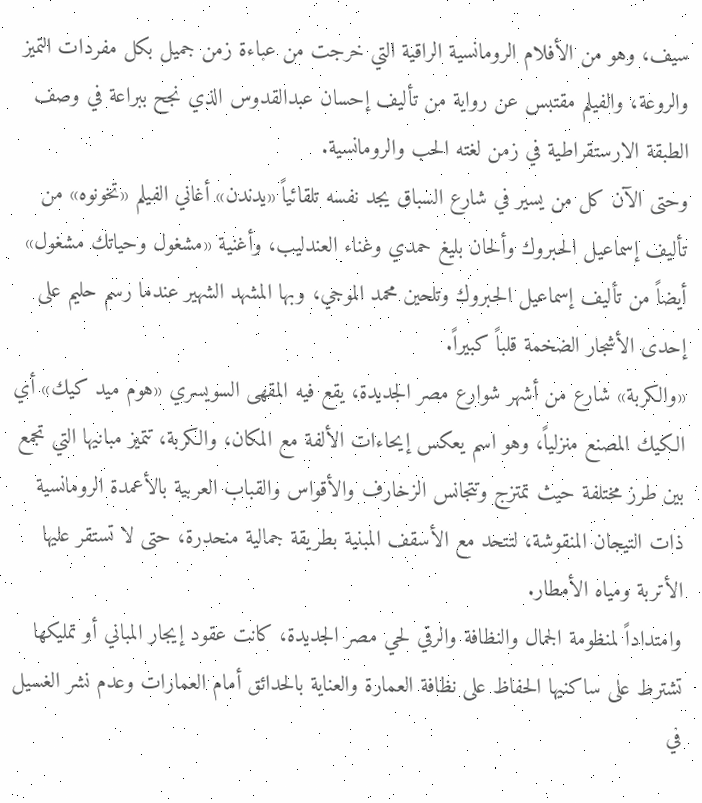سيف، وهو من الأفلام الرومانسية الراقية التي خرجت من عباءة زمن جميل بكل مفردات التميز والروعة، والفيلم مقتبس عن رواية من تأليف إحسان عبدالقدوس الذي نجح ببراعة في وصف الطبقة الارستقراطية في زمن لغته الحب والرومانسية.
وحتى الآن كل من يسير في شارع السباق يجد نفسه تلقائياً «يدندن» أغاني الفيلم «تخونوه» من تأليف إسماعيل الحبروك وألحان بليغ حمدي وغناء العندليب، وأغنية «مشغول وحياتك مشغول» أيضاً من تأليف إسماعيل الحبروك وتلحين محمد الموجي، وبها المشهد الشهير عندما رسم حليم على إحدى الأشجار الضخمة قلباً كبيراً.
«والكربة» شارع من أشهر شوارع مصر الجديدة، يقع فيه المقهى السويسري «هوم ميد كيك» أي الكيك المصنع منزلياً، وهو اسم يعكس إيحاءات الألفة مع المكان، والكربة، تتميز مبانيها التي تجمع بين طرز مختلفة حيث تمتزج وتتجانس الزخارف والأقواس والقباب العربية بالأعمدة الرومانسية ذات التيجان المنقوشة، لتتحد مع الأسقف المبنية بطريقة جمالية منحدرة، حتى لا تستقر عليها الأتربة ومياه الأمطار.
وامتداداً لمنظومة الجمال والنظافة والرقي لحي مصر الجديدة، كانت عقود إيجار المباني أو تمليكها تشترط على ساكنيها الحفاظ على نظافة العمارة والعناية بالحدائق أمام العمارات وعدم نشر الغسيل في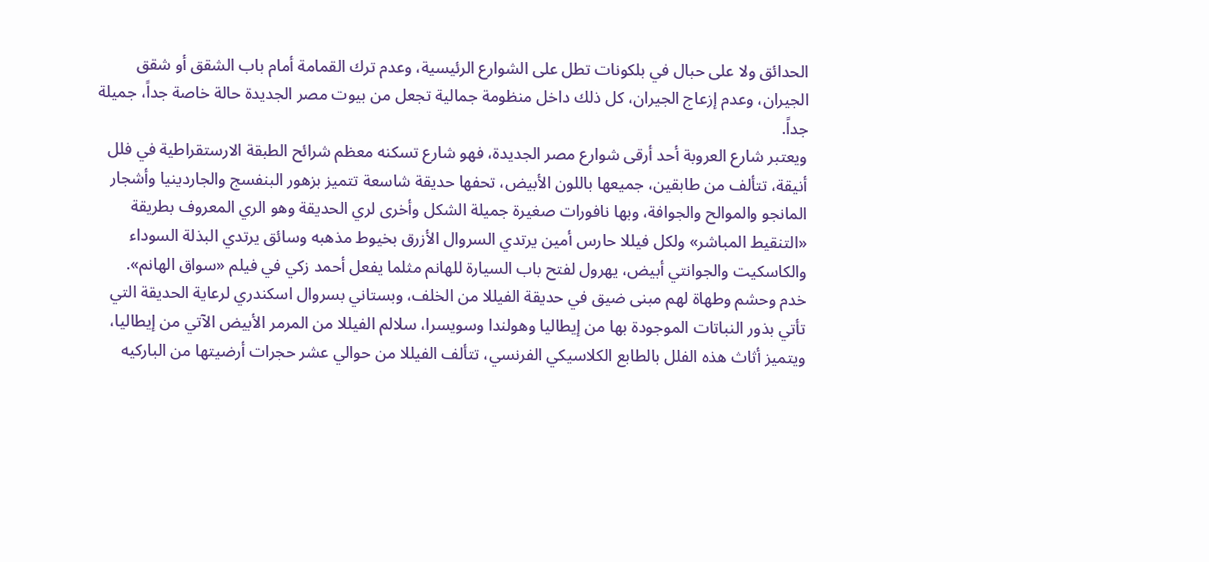الحدائق ولا على حبال في بلكونات تطل على الشوارع الرئيسية، وعدم ترك القمامة أمام باب الشقق أو شقق الجيران، وعدم إزعاج الجيران، كل ذلك داخل منظومة جمالية تجعل من بيوت مصر الجديدة حالة خاصة جداً، جميلة جداً.
ويعتبر شارع العروبة أحد أرقى شوارع مصر الجديدة، فهو شارع تسكنه معظم شرائح الطبقة الارستقراطية في فلل أنيقة، تتألف من طابقين، جميعها باللون الأبيض، تحفها حديقة شاسعة تتميز بزهور البنفسج والجاردينيا وأشجار المانجو والموالح والجوافة، وبها نافورات صغيرة جميلة الشكل وأخرى لري الحديقة وهو الري المعروف بطريقة «التنقيط المباشر» ولكل فيللا حارس أمين يرتدي السروال الأزرق بخيوط مذهبه وسائق يرتدي البذلة السوداء والكاسكيت والجوانتي أبيض، يهرول لفتح باب السيارة للهانم مثلما يفعل أحمد زكي في فيلم «سواق الهانم».
خدم وحشم وطهاة لهم مبنى ضيق في حديقة الفيللا من الخلف، وبستاني بسروال اسكندري لرعاية الحديقة التي تأتي بذور النباتات الموجودة بها من إيطاليا وهولندا وسويسرا، سلالم الفيللا من المرمر الأبيض الآتي من إيطاليا، ويتميز أثاث هذه الفلل بالطابع الكلاسيكي الفرنسي، تتألف الفيللا من حوالي عشر حجرات أرضيتها من الباركيه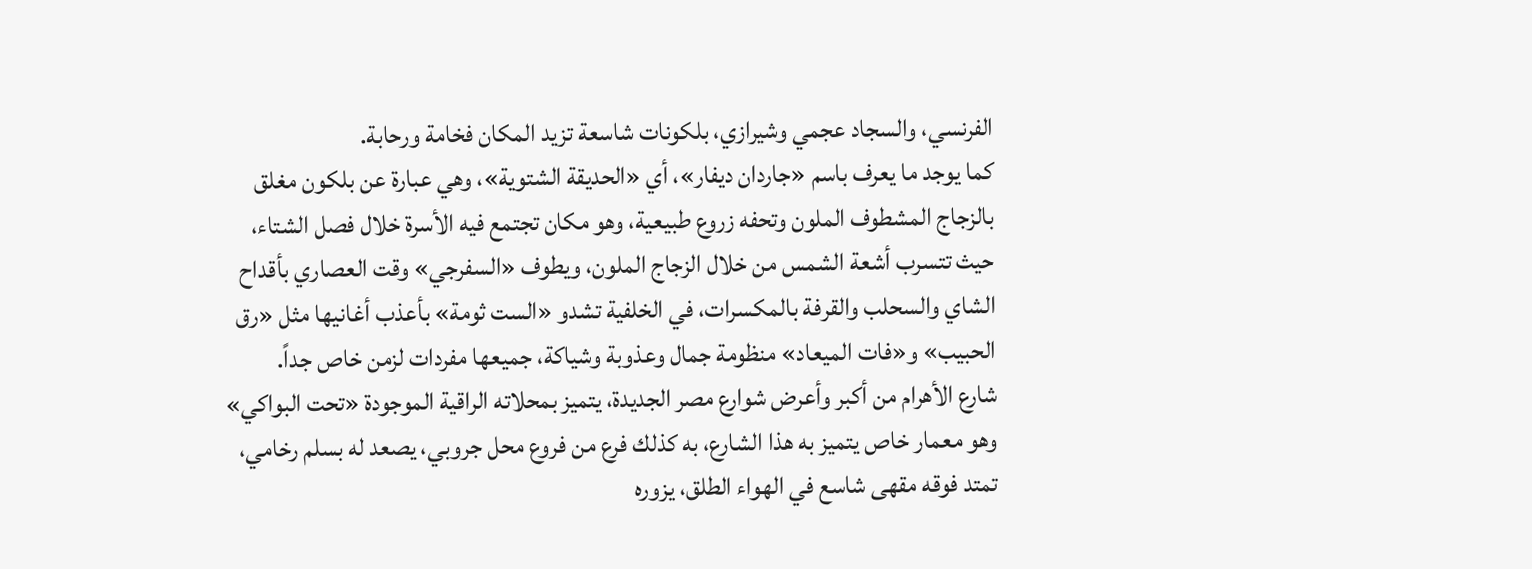الفرنسي، والسجاد عجمي وشيرازي، بلكونات شاسعة تزيد المكان فخامة ورحابة.
كما يوجد ما يعرف باسم «جاردان ديفار»، أي «الحديقة الشتوية»، وهي عبارة عن بلكون مغلق بالزجاج المشطوف الملون وتحفه زروع طبيعية، وهو مكان تجتمع فيه الأسرة خلال فصل الشتاء، حيث تتسرب أشعة الشمس من خلال الزجاج الملون، ويطوف «السفرجي» وقت العصاري بأقداح الشاي والسحلب والقرفة بالمكسرات، في الخلفية تشدو «الست ثومة» بأعذب أغانيها مثل «رق الحبيب» و«فات الميعاد» منظومة جمال وعذوبة وشياكة، جميعها مفردات لزمن خاص جداً.
شارع الأهرام من أكبر وأعرض شوارع مصر الجديدة، يتميز بمحلاته الراقية الموجودة «تحت البواكي» وهو معمار خاص يتميز به هذا الشارع، به كذلك فرع من فروع محل جروبي، يصعد له بسلم رخامي، تمتد فوقه مقهى شاسع في الهواء الطلق، يزوره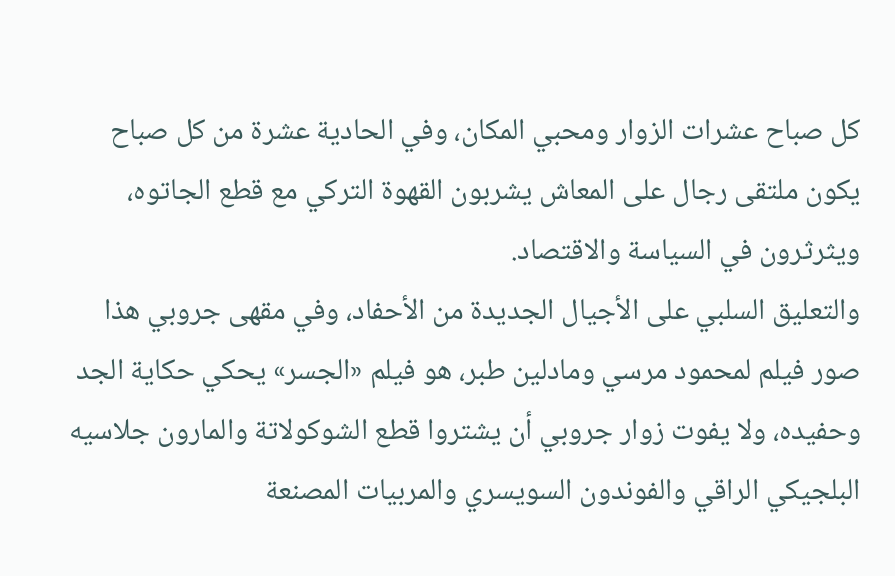كل صباح عشرات الزوار ومحبي المكان، وفي الحادية عشرة من كل صباح يكون ملتقى رجال على المعاش يشربون القهوة التركي مع قطع الجاتوه، ويثرثرون في السياسة والاقتصاد.
والتعليق السلبي على الأجيال الجديدة من الأحفاد، وفي مقهى جروبي هذا صور فيلم لمحمود مرسي ومادلين طبر، هو فيلم «الجسر» يحكي حكاية الجد وحفيده، ولا يفوت زوار جروبي أن يشتروا قطع الشوكولاتة والمارون جلاسيه البلجيكي الراقي والفوندون السويسري والمربيات المصنعة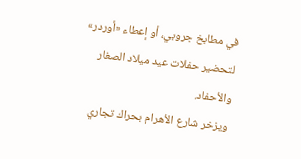في مطابخ جروبي، أو إعطاء «أوردر» لتحضير حفلات عيد ميلاد الصغار والأحفاد.
ويزخر شارع الأهرام بحراك تجاري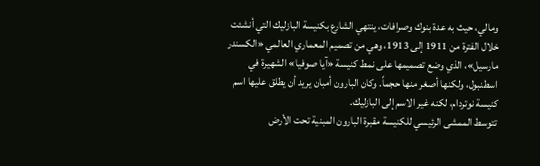ومالي، حيث به عدة بنوك وصرافات، ينتهي الشارع بكنيسة البازليك التي أنشئت خلال الفترة من 1911 إلى 1913، وهي من تصميم المعماري العالمي «الكسندر مارسيل»، الذي وضع تصميمها على نمط كنيسة «آيا صوفيا» الشهيرة في اسطنبول، ولكنها أصغر منها حجماً. وكان البارون أمبان يريد أن يطلق عليها اسم كنيسة نوتردام، لكنه غير الاسم إلى البازليك.
تتوسط الممشى الرئيسي للكنيسة مقبرة البارون المبنية تحت الأرض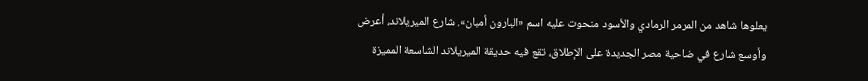يعلوها شاهد من المرمر الرمادي والأسود منحوت عليه اسم «البارون أمبان». شارع الميريلاند، أعرض وأوسع شارع في ضاحية مصر الجديدة على الإطلاق، تقع فيه حديقة الميريلاند الشاسعة المميزة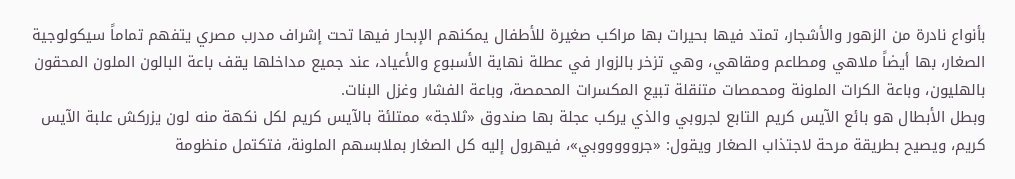بأنواع نادرة من الزهور والأشجار، تمتد فيها بحيرات بها مراكب صغيرة للأطفال يمكنهم الإبحار فيها تحت إشراف مدرب مصري يتفهم تماماً سيكولوجية الصغار، بها أيضاً ملاهي ومطاعم ومقاهي، وهي تزخر بالزوار في عطلة نهاية الأسبوع والأعياد، عند جميع مداخلها يقف باعة البالون الملون المحقون بالهليون، وباعة الكرات الملونة ومحمصات متنقلة تبيع المكسرات المحمصة، وباعة الفشار وغزل البنات.
وبطل الأبطال هو بائع الآيس كريم التابع لجروبي والذي يركب عجلة بها صندوق «ثلاجة» ممتلئة بالآيس كريم لكل نكهة منه لون يزركش علبة الآيس كريم، ويصيح بطريقة مرحة لاجتذاب الصغار ويقول: «جروووووبي»، فيهرول إليه كل الصغار بملابسهم الملونة، فتكتمل منظومة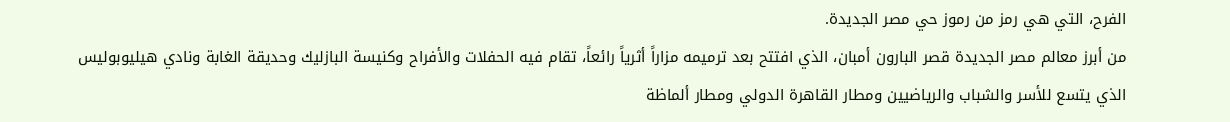الفرح، التي هي رمز من رموز حي مصر الجديدة.
من أبرز معالم مصر الجديدة قصر البارون أمبان، الذي افتتح بعد ترميمه مزاراً أثرياً رائعاً، تقام فيه الحفلات والأفراح وكنيسة البازليك وحديقة الغابة ونادي هيليوبوليس الذي يتسع للأسر والشباب والرياضيين ومطار القاهرة الدولي ومطار ألماظة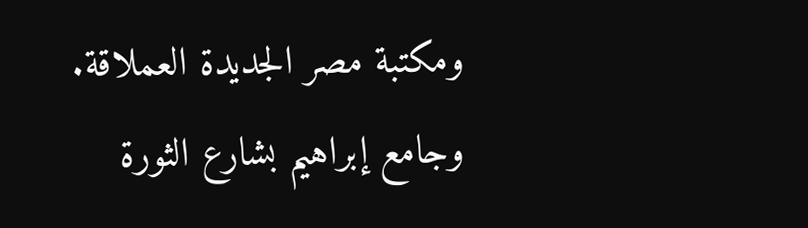ومكتبة مصر الجديدة العملاقة.
وجامع إبراهيم بشارع الثورة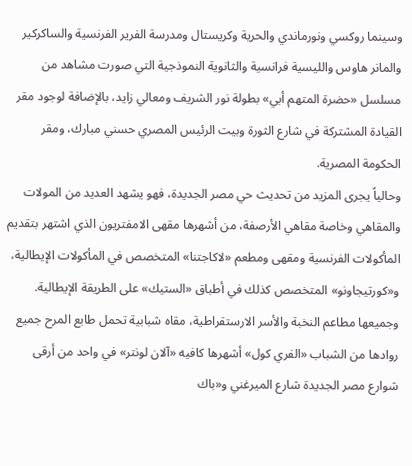وسينما روكسي ونورماندي والحرية وكريستال ومدرسة الفرير الفرنسية والساكركير والمانر هاوس والليسية فرانسية والثانوية النموذجية التي صورت مشاهد من مسلسل «حضرة المتهم أبي» بطولة نور الشريف ومعالي زايد، بالإضافة لوجود مقر القيادة المشتركة في شارع الثورة وبيت الرئيس المصري حسني مبارك، ومقر الحكومة المصرية.
وحالياً يجرى المزيد من تحديث حي مصر الجديدة، فهو يشهد العديد من المولات والمقاهي وخاصة مقاهي الأرصفة، من أشهرها مقهى الامفتريون الذي اشتهر بتقديم المأكولات الفرنسية ومقهى ومطعم «لاكاجتنا» المتخصص في المأكولات الإيطالية، و«كورتيجاونو» المتخصص كذلك في أطباق «الستيك» على الطريقة الإيطالية.
وجميعها مطاعم النخبة والأسر الارستقراطية، مقاه شبابية تحمل طابع المرح جميع روادها من الشباب «الفري كول» أشهرها كافيه «آلان لونتر» في واحد من أرقى شوارع مصر الجديدة شارع الميرغني و«باك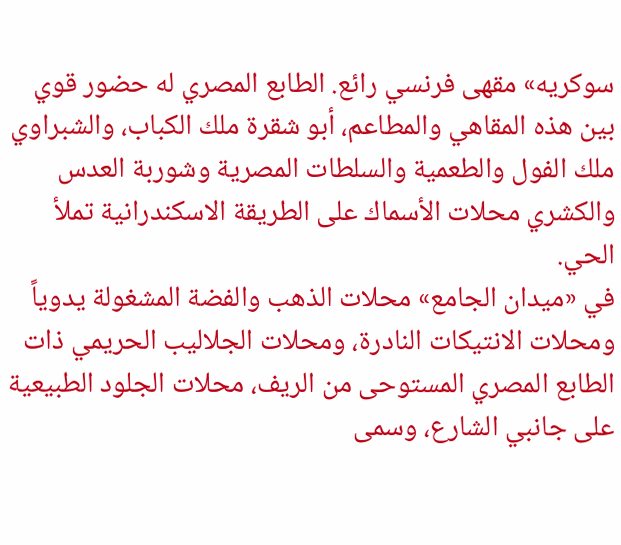سوكريه» مقهى فرنسي رائع. الطابع المصري له حضور قوي بين هذه المقاهي والمطاعم، أبو شقرة ملك الكباب، والشبراوي ملك الفول والطعمية والسلطات المصرية وشوربة العدس والكشري محلات الأسماك على الطريقة الاسكندرانية تملأ الحي.
في «ميدان الجامع» محلات الذهب والفضة المشغولة يدوياً ومحلات الانتيكات النادرة، ومحلات الجلاليب الحريمي ذات الطابع المصري المستوحى من الريف، محلات الجلود الطبيعية على جانبي الشارع، وسمى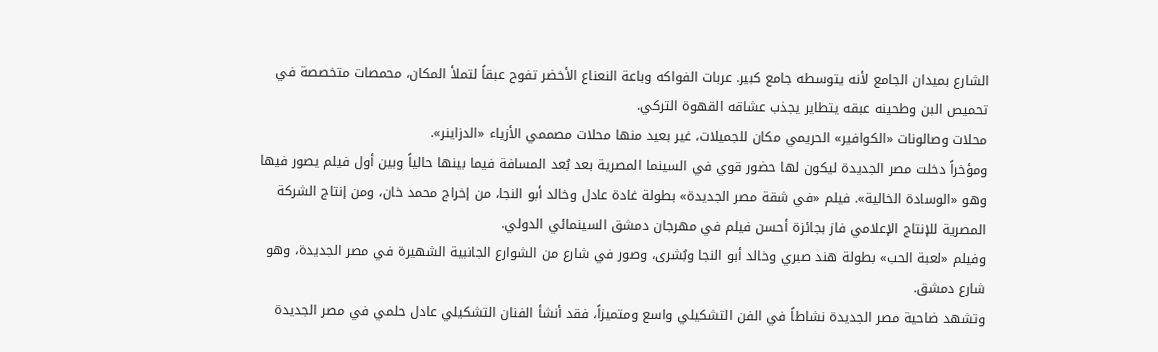الشارع بميدان الجامع لأنه يتوسطه جامع كبير. عربات الفواكه وباعة النعناع الأخضر تفوح عبقاً لتملأ المكان، محمصات متخصصة في تحميص البن وطحينه عبقه يتطاير يجذب عشاقه القهوة التركي.
محلات وصالونات «الكوافير» الحريمي مكان للجميلات، غير بعيد منها محلات مصممي الأزياء «الدزاينر».
ومؤخراً دخلت مصر الجديدة ليكون لها حضور قوي في السينما المصرية بعد بُعد المسافة فيما بينها حالياً وبين أول فيلم يصور فيها وهو «الوسادة الخالية». فيلم «في شقة مصر الجديدة» بطولة غادة عادل وخالد أبو النجا، من إخراج محمد خان، ومن إنتاج الشركة المصرية للإنتاج الإعلامي فاز بجائزة أحسن فيلم في مهرجان دمشق السينمائي الدولي.
وفيلم «لعبة الحب» بطولة هند صبري وخالد أبو النجا وبُشرى، وصور في شارع من الشوارع الجانبية الشهيرة في مصر الجديدة، وهو شارع دمشق.
وتشهد ضاحية مصر الجديدة نشاطاً في الفن التشكيلي واسع ومتميزاً، فقد أنشأ الفنان التشكيلي عادل حلمي في مصر الجديدة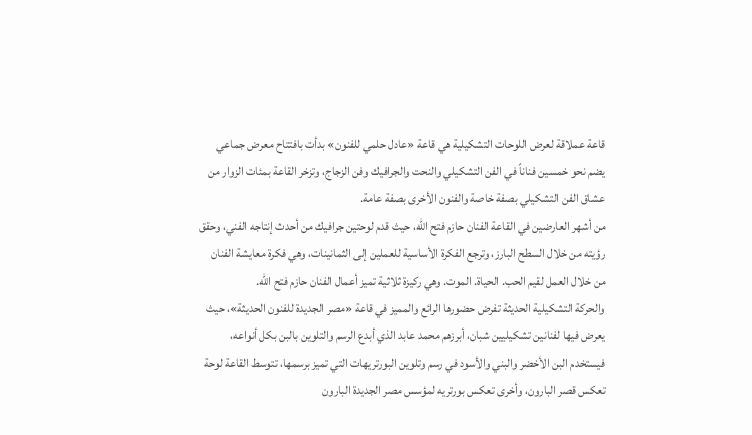قاعة عملاقة لعرض اللوحات التشكيلية هي قاعة «عادل حلمي للفنون» بدأت بافتتاح معرض جماعي يضم نحو خمسين فناناً في الفن التشكيلي والنحت والجرافيك وفن الزجاج، وتزخر القاعة بمئات الزوار من عشاق الفن التشكيلي بصفة خاصة والفنون الأخرى بصفة عامة.
من أشهر العارضين في القاعة الفنان حازم فتح الله، حيث قدم لوحتين جرافيك من أحدث إنتاجه الفني، وحقق رؤيته من خلال السطح البارز، وترجع الفكرة الأساسية للعملين إلى الثمانينات، وهي فكرة معايشة الفنان من خلال العمل لقيم الحب. الحياة. الموت. وهي ركيزة ثلاثية تميز أعمال الفنان حازم فتح الله.
والحركة التشكيلية الحديثة تفرض حضورها الرائع والمميز في قاعة «مصر الجديدة للفنون الحديثة»، حيث يعرض فيها لفنانين تشكيليين شبان، أبرزهم محمد عابد الذي أبدع الرسم والتلوين بالبن بكل أنواعه، فيستخدم البن الأخضر والبني والأسود في رسم وتلوين البورتريهات التي تميز برسمها، تتوسط القاعة لوحة تعكس قصر البارون، وأخرى تعكس بورتريه لمؤسس مصر الجديدة البارون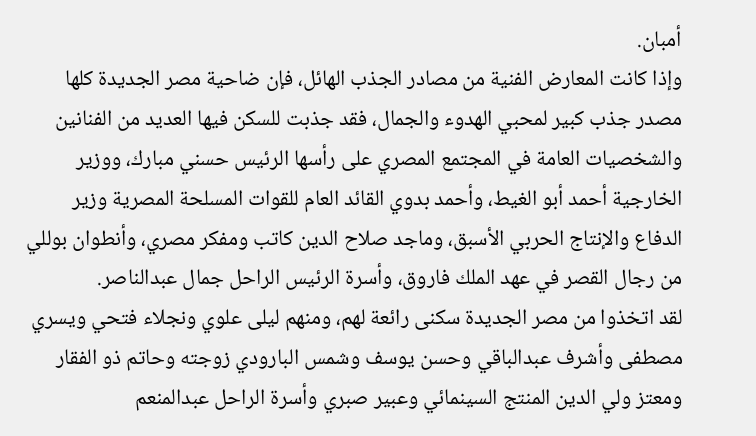أمبان.
وإذا كانت المعارض الفنية من مصادر الجذب الهائل، فإن ضاحية مصر الجديدة كلها مصدر جذب كبير لمحبي الهدوء والجمال، فقد جذبت للسكن فيها العديد من الفنانين والشخصيات العامة في المجتمع المصري على رأسها الرئيس حسني مبارك، ووزير الخارجية أحمد أبو الغيط، وأحمد بدوي القائد العام للقوات المسلحة المصرية وزير الدفاع والإنتاج الحربي الأسبق، وماجد صلاح الدين كاتب ومفكر مصري، وأنطوان بوللي من رجال القصر في عهد الملك فاروق، وأسرة الرئيس الراحل جمال عبدالناصر.
لقد اتخذوا من مصر الجديدة سكنى رائعة لهم، ومنهم ليلى علوي ونجلاء فتحي ويسري مصطفى وأشرف عبدالباقي وحسن يوسف وشمس البارودي زوجته وحاتم ذو الفقار ومعتز ولي الدين المنتج السينمائي وعبير صبري وأسرة الراحل عبدالمنعم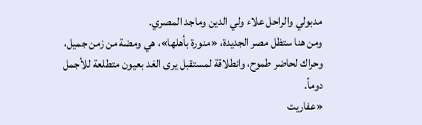مدبولي والراحل علاء ولي الدين وماجد المصري.
ومن هنا ستظل مصر الجديدة، «منورة بأهلها»، هي ومضة من زمن جميل، وحراك لحاضر طموح، وانطلاقة لمستقبل يرى الغد بعيون متطلعة للأجمل دوماً.
«عفاريت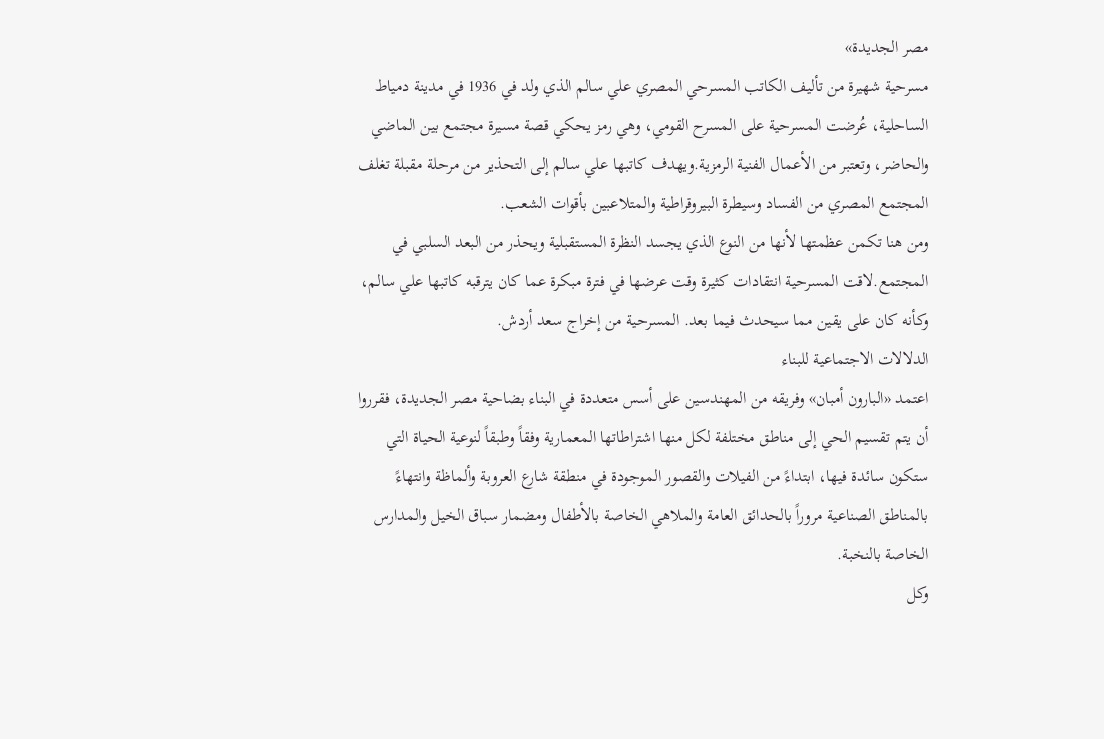مصر الجديدة»
مسرحية شهيرة من تأليف الكاتب المسرحي المصري علي سالم الذي ولد في 1936 في مدينة دمياط الساحلية، عُرضت المسرحية على المسرح القومي، وهي رمز يحكي قصة مسيرة مجتمع بين الماضي والحاضر، وتعتبر من الأعمال الفنية الرمزية.ويهدف كاتبها علي سالم إلى التحذير من مرحلة مقبلة تغلف المجتمع المصري من الفساد وسيطرة البيروقراطية والمتلاعبين بأقوات الشعب.
ومن هنا تكمن عظمتها لأنها من النوع الذي يجسد النظرة المستقبلية ويحذر من البعد السلبي في المجتمع.لاقت المسرحية انتقادات كثيرة وقت عرضها في فترة مبكرة عما كان يترقبه كاتبها علي سالم، وكأنه كان على يقين مما سيحدث فيما بعد. المسرحية من إخراج سعد أردش.
الدلالات الاجتماعية للبناء
اعتمد «البارون أمبان» وفريقه من المهندسين على أسس متعددة في البناء بضاحية مصر الجديدة، فقرروا أن يتم تقسيم الحي إلى مناطق مختلفة لكل منها اشتراطاتها المعمارية وفقاً وطبقاً لنوعية الحياة التي ستكون سائدة فيها، ابتداءً من الفيلات والقصور الموجودة في منطقة شارع العروبة وألماظة وانتهاءً بالمناطق الصناعية مروراً بالحدائق العامة والملاهي الخاصة بالأطفال ومضمار سباق الخيل والمدارس الخاصة بالنخبة.
وكل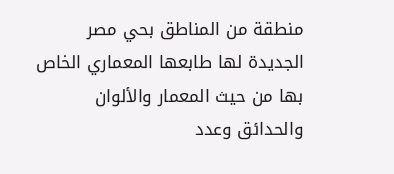منطقة من المناطق بحي مصر الجديدة لها طابعها المعماري الخاص بها من حيث المعمار والألوان والحدائق وعدد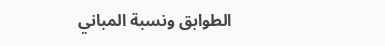الطوابق ونسبة المباني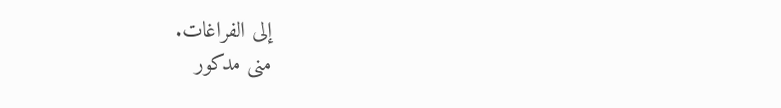إلى الفراغات.
منى مدكور